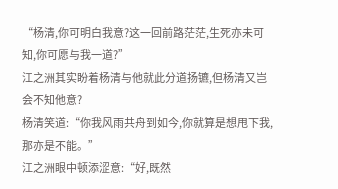“杨清,你可明白我意?这一回前路茫茫,生死亦未可知,你可愿与我一道?”
江之洲其实盼着杨清与他就此分道扬镳,但杨清又岂会不知他意?
杨清笑道:“你我风雨共舟到如今,你就算是想甩下我,那亦是不能。”
江之洲眼中顿添涩意:“好,既然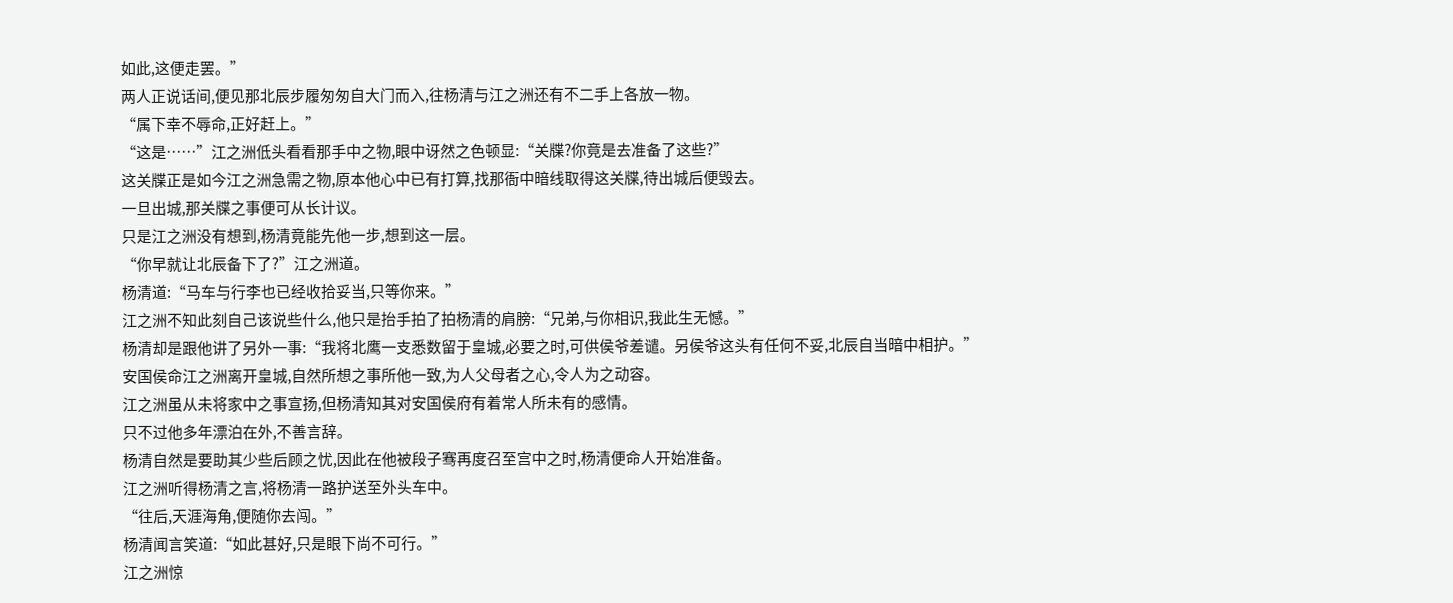如此,这便走罢。”
两人正说话间,便见那北辰步履匆匆自大门而入,往杨清与江之洲还有不二手上各放一物。
“属下幸不辱命,正好赶上。”
“这是……”江之洲低头看看那手中之物,眼中讶然之色顿显:“关牒?你竟是去准备了这些?”
这关牒正是如今江之洲急需之物,原本他心中已有打算,找那衙中暗线取得这关牒,待出城后便毁去。
一旦出城,那关牒之事便可从长计议。
只是江之洲没有想到,杨清竟能先他一步,想到这一层。
“你早就让北辰备下了?”江之洲道。
杨清道:“马车与行李也已经收拾妥当,只等你来。”
江之洲不知此刻自己该说些什么,他只是抬手拍了拍杨清的肩膀:“兄弟,与你相识,我此生无憾。”
杨清却是跟他讲了另外一事:“我将北鹰一支悉数留于皇城,必要之时,可供侯爷差谴。另侯爷这头有任何不妥,北辰自当暗中相护。”
安国侯命江之洲离开皇城,自然所想之事所他一致,为人父母者之心,令人为之动容。
江之洲虽从未将家中之事宣扬,但杨清知其对安国侯府有着常人所未有的感情。
只不过他多年漂泊在外,不善言辞。
杨清自然是要助其少些后顾之忧,因此在他被段子骞再度召至宫中之时,杨清便命人开始准备。
江之洲听得杨清之言,将杨清一路护送至外头车中。
“往后,天涯海角,便随你去闯。”
杨清闻言笑道:“如此甚好,只是眼下尚不可行。”
江之洲惊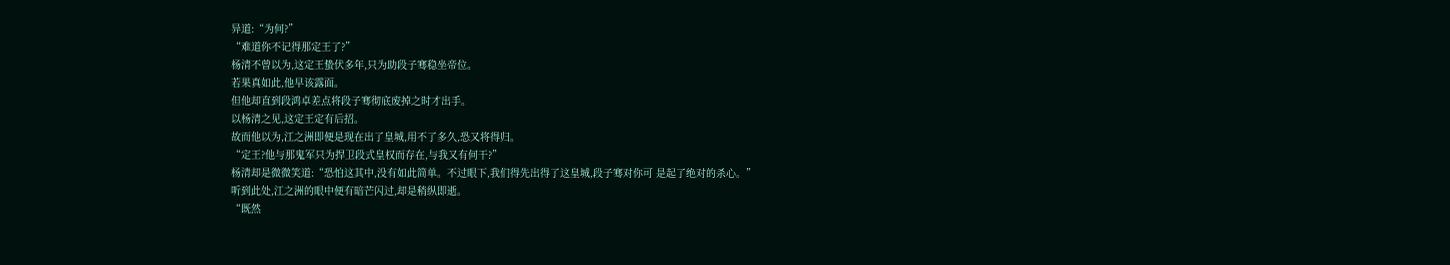异道:“为何?”
“难道你不记得那定王了?”
杨清不曾以为,这定王蛰伏多年,只为助段子骞稳坐帝位。
若果真如此,他早该露面。
但他却直到段鸿卓差点将段子骞彻底废掉之时才出手。
以杨清之见,这定王定有后招。
故而他以为,江之洲即便是现在出了皇城,用不了多久,恐又将得归。
“定王?他与那鬼军只为捍卫段式皇权而存在,与我又有何干?”
杨清却是微微笑道:“恐怕这其中,没有如此简单。不过眼下,我们得先出得了这皇城,段子骞对你可 是起了绝对的杀心。”
听到此处,江之洲的眼中便有暗芒闪过,却是稍纵即逝。
“既然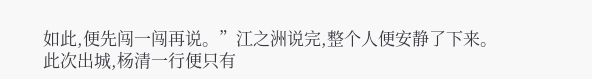如此,便先闯一闯再说。”江之洲说完,整个人便安静了下来。
此次出城,杨清一行便只有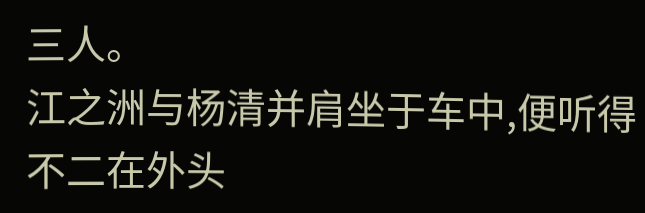三人。
江之洲与杨清并肩坐于车中,便听得不二在外头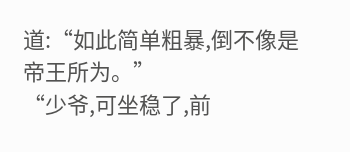道:“如此简单粗暴,倒不像是帝王所为。”
“少爷,可坐稳了,前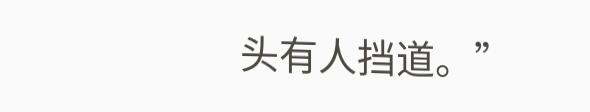头有人挡道。”